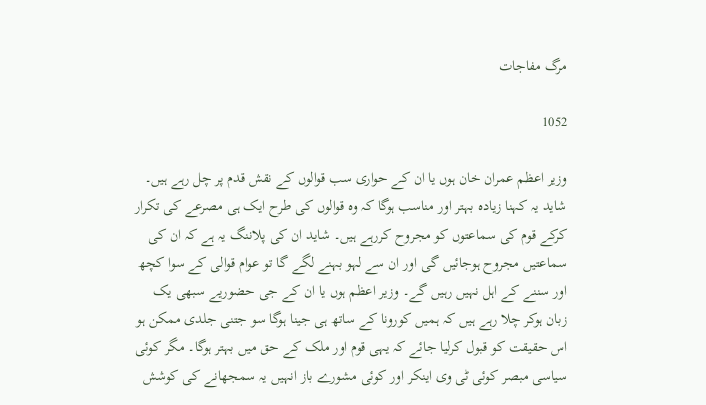مرگ مفاجات

1052

وزیر اعظم عمران خان ہوں یا ان کے حواری سب قوالوں کے نقش قدم پر چل رہے ہیں۔ شاید یہ کہنا زیادہ بہتر اور مناسب ہوگا کہ وہ قوالوں کی طرح ایک ہی مصرعے کی تکرار کرکے قوم کی سماعتوں کو مجروح کررہے ہیں۔ شاید ان کی پلاننگ یہ ہے کہ ان کی سماعتیں مجروح ہوجائیں گی اور ان سے لہو بہنے لگے گا تو عوام قوالی کے سوا کچھ اور سننے کے اہل نہیں رہیں گے۔ وزیر اعظم ہوں یا ان کے جی حضوریے سبھی یک زبان ہوکر چلا رہے ہیں کہ ہمیں کورونا کے ساتھ ہی جینا ہوگا سو جتنی جلدی ممکن ہو اس حقیقت کو قبول کرلیا جائے کہ یہی قوم اور ملک کے حق میں بہتر ہوگا۔ مگر کوئی سیاسی مبصر کوئی ٹی وی اینکر اور کوئی مشورے باز انہیں یہ سمجھانے کی کوشش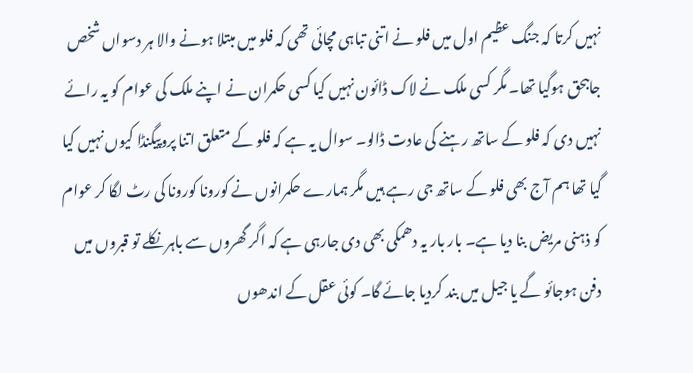نہیں کرتا کہ جنگ عظیم اول میں فلو نے اتنی تباہی مچائی تھی کہ فلو میں مبتلا ہونے والا ہر دسواں شخص جاںبحق ہوگیا تھا۔ مگر کسی ملک نے لاک ڈائون نہیں کیا کسی حکمران نے اپنے ملک کی عوام کو یہ رائے نہیں دی کہ فلو کے ساتھ رہنے کی عادت ڈالو۔ سوال یہ ہے کہ فلو کے متعلق اتنا پروپیگنڈا کیوں نہیں کیا گیا تھا ہم آج بھی فلو کے ساتھ جی رہے ہیں مگر ہمارے حکمرانوں نے کورونا کورونا کی رٹ لگا کر عوام کو ذہنی مریض بنا دیا ہے۔ بار بار یہ دھمکی بھی دی جارہی ہے کہ اگر گھروں سے باہر نکلے تو قبروں میں دفن ہوجائو گے یا جیل میں بند کردیا جائے گا۔ کوئی عقل کے اندھوں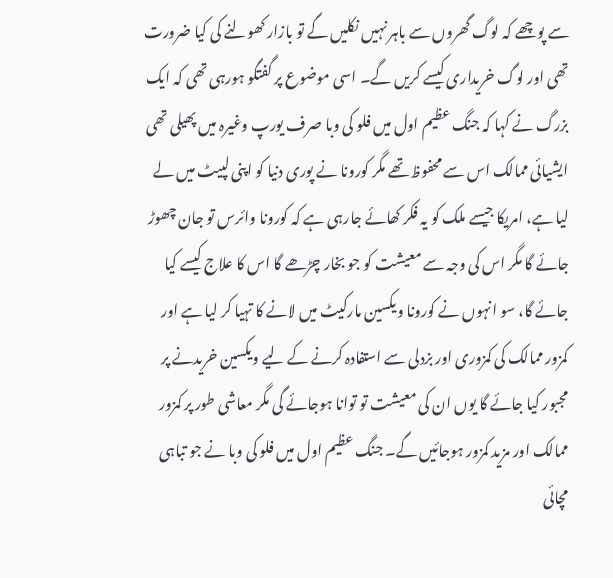سے پوچھے کہ لوگ گھروں سے باہر نہیں نکلیں گے تو بازار کھولنے کی کیا ضرورت تھی اور لوگ خریداری کیسے کریں گے۔ اسی موضوع پر گفتگو ہورہی تھی کہ ایک بزرگ نے کہا کہ جنگ عظیم اول میں فلو کی وبا صرف یورپ وغیرہ میں پھیلی تھی ایشیائی ممالک اس سے محفوظ تھے مگر کورونا نے پوری دنیا کو اپنی لپیٹ میں لے لیا ہے، امریکا جیسے ملک کو یہ فکر کھائے جارہی ہے کہ کورونا وائرس تو جان چھوڑ جائے گا مگر اس کی وجہ سے معیشت کو جو بخار چڑھے گا اس کا علاج کیسے کیا جائے گا، سو انہوں نے کورونا ویکسین مارکیٹ میں لانے کا تہیا کر لیا ہے اور کمزور ممالک کی کمزوری اور بزدلی سے استفادہ کرنے کے لیے ویکسین خریدنے پر مجبور کیا جائے گا یوں ان کی معیشت تو توانا ہوجائے گی مگر معاشی طور پر کمزور ممالک اور مزید کمزور ہوجائیں گے۔ جنگ عظیم اول میں فلو کی وبا نے جو تباہی مچائی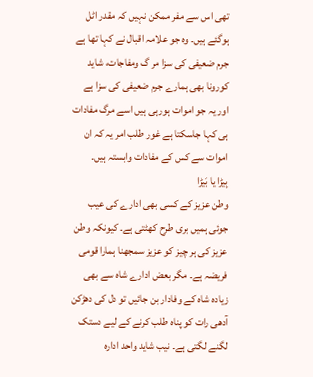تھی اس سے مفر ممکن نہیں کہ مقدر اٹل ہوگئے ہیں۔ وہ جو علامہ اقبال نے کہا تھا ہے جرم ضعیفی کی سزا مر گ ومفاجات، شاید کورونا بھی ہمارے جرم ضعیفی کی سزا ہے اور یہ جو اموات ہورہی ہیں اسے مرگ مفادات ہی کہا جاسکتا ہے غور طلب امر یہ کہ ان اموات سے کس کے مفادات وابستہ ہیں۔
بِیڑا یا بَیڑا
وطن عزیز کے کسی بھی ادارے کی عیب جوئی ہمیں بری طرح کھٹتی ہے۔ کیونکہ وطن عزیز کی ہر چیز کو عزیز سمجھنا ہمارا قومی فریضہ ہے۔ مگر بعض ادارے شاہ سے بھی زیادہ شاہ کے وفادار بن جائیں تو دل کی دھڑکن آدھی رات کو پناہ طلب کرنے کے لیے دستک لگنے لگتی ہے۔ نیب شاید واحد ادارہ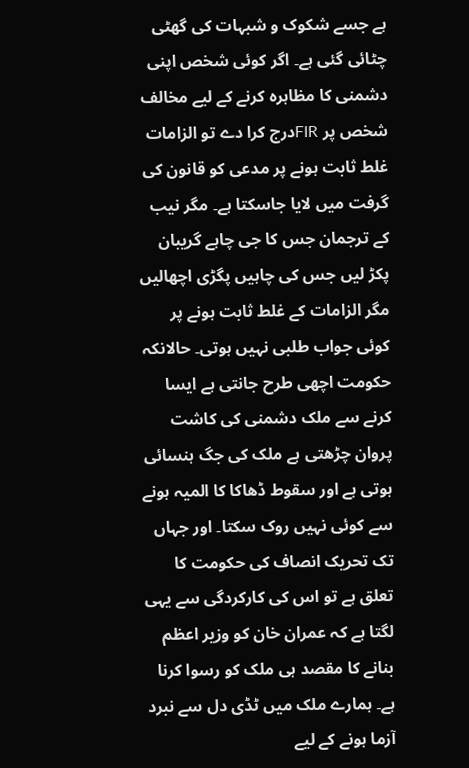ہے جسے شکوک و شبہات کی گھٹی چٹائی گئی ہے۔ اگر کوئی شخص اپنی دشمنی کا مظاہرہ کرنے کے لیے مخالف شخص پر FIRدرج کرا دے تو الزامات غلط ثابت ہونے پر مدعی کو قانون کی گرفت میں لایا جاسکتا ہے۔ مگر نیب کے ترجمان جس کا جی چاہے گریبان پکڑ لیں جس کی چاہیں پگڑی اچھالیں مگر الزامات کے غلط ثابت ہونے پر کوئی جواب طلبی نہیں ہوتی۔ حالانکہ حکومت اچھی طرح جانتی ہے ایسا کرنے سے ملک دشمنی کی کاشت پروان چڑھتی ہے ملک کی جگ ہنسائی ہوتی ہے اور سقوط ڈھاکا کا المیہ ہونے سے کوئی نہیں روک سکتا۔ اور جہاں تک تحریک انصاف کی حکومت کا تعلق ہے تو اس کی کارکردگی سے یہی لگتا ہے کہ عمران خان کو وزیر اعظم بنانے کا مقصد ہی ملک کو رسوا کرنا ہے۔ ہمارے ملک میں ٹڈی دل سے نبرد آزما ہونے کے لیے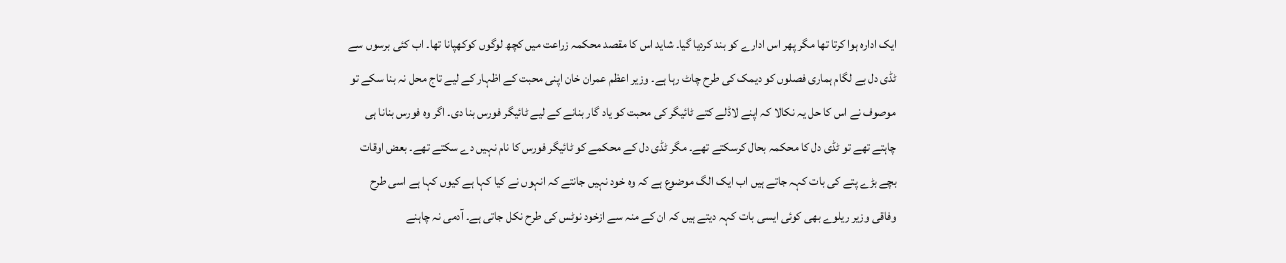ایک ادارہ ہوا کرتا تھا مگر پھر اس ادارے کو بند کردیا گیا۔ شاید اس کا مقصد محکمہ زراعت میں کچھ لوگوں کوکھپانا تھا۔ اب کئی برسوں سے ٹڈی دل بے لگام ہماری فصلوں کو دیمک کی طرح چاٹ رہا ہے۔ وزیر اعظم عمران خان اپنی محبت کے اظہار کے لیے تاج محل نہ بنا سکے تو موصوف نے اس کا حل یہ نکالا کہ اپنے لاڈلے کتے ٹائیگر کی محبت کو یاد گار بنانے کے لیے ٹائیگر فورس بنا دی۔ اگر وہ فورس بنانا ہی چاہتے تھے تو ٹڈی دل کا محکمہ بحال کرسکتے تھے۔ مگر ٹڈی دل کے محکمے کو ٹائیگر فورس کا نام نہیں دے سکتے تھے۔ بعض اوقات بچے بڑے پتے کی بات کہہ جاتے ہیں اب ایک الگ موضوع ہے کہ وہ خود نہیں جانتے کہ انہوں نے کیا کہا ہے کیوں کہا ہے اسی طرح وفاقی وزیر ریلوے بھی کوئی ایسی بات کہہ دیتے ہیں کہ ان کے منہ سے ازخود نوٹس کی طرح نکل جاتی ہے۔ آدمی نہ چاہنے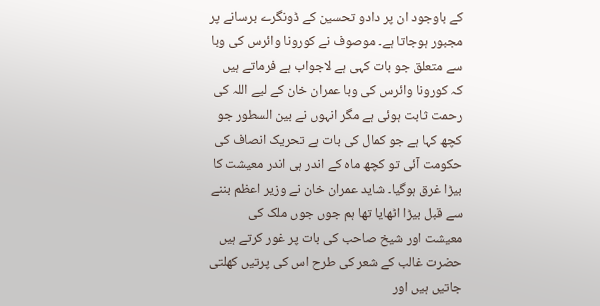کے باوجود ان پر دادو تحسین کے ڈونگرے برسانے پر مجبور ہوجاتا ہے۔ موصوف نے کورونا وائرس کی وبا سے متعلق جو بات کہی ہے لاجواب ہے فرماتے ہیں کہ کورونا وائرس کی وبا عمران خان کے لیے اللہ کی رحمت ثابت ہوئی ہے مگر انہوں نے بین السطور جو کچھ کہا ہے جو کمال کی بات ہے تحریک انصاف کی حکومت آئی تو کچھ ماہ کے اندر ہی اندر معیشت کا بیڑا غرق ہوگیا۔ شاید عمران خان نے وزیر اعظم بننے سے قبل بیڑا اٹھایا تھا ہم جوں جوں ملک کی معیشت اور شیخ صاحب کی بات پر غور کرتے ہیں حضرت غالب کے شعر کی طرح اس کی پرتیں کھلتی جاتیں ہیں اور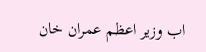اب وزیر اعظم عمران خان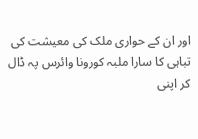اور ان کے حواری ملک کی معیشت کی تباہی کا سارا ملبہ کورونا وائرس پہ ڈال کر اپنی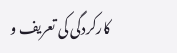کارکردگی کی تعریف و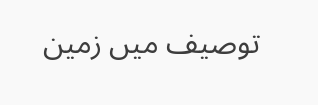توصیف میں زمین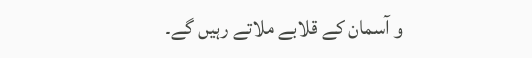و آسمان کے قلابے ملاتے رہیں گے۔